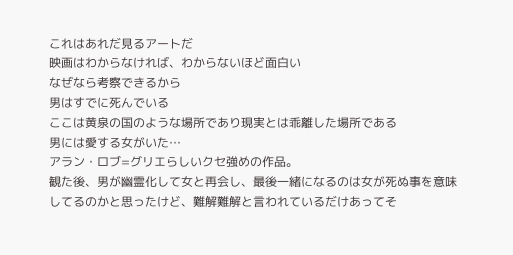これはあれだ見るアートだ
映画はわからなければ、わからないほど面白い
なぜなら考察できるから
男はすでに死んでいる
ここは黄泉の国のような場所であり現実とは乖離した場所である
男には愛する女がいた…
アラン・ロブ=グリエらしいクセ強めの作品。
観た後、男が幽霊化して女と再会し、最後一緒になるのは女が死ぬ事を意味してるのかと思ったけど、難解難解と言われているだけあってそ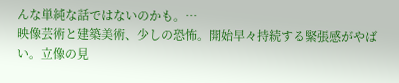んな単純な話ではないのかも。…
映像芸術と建築美術、少しの恐怖。開始早々持続する緊張感がやばい。立像の見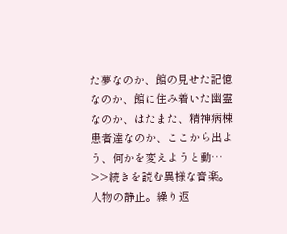た夢なのか、館の見せた記憶なのか、館に住み着いた幽霊なのか、はたまた、精神病棟患者達なのか、ここから出よう、何かを変えようと動…
>>続きを読む異様な音楽。人物の静止。繰り返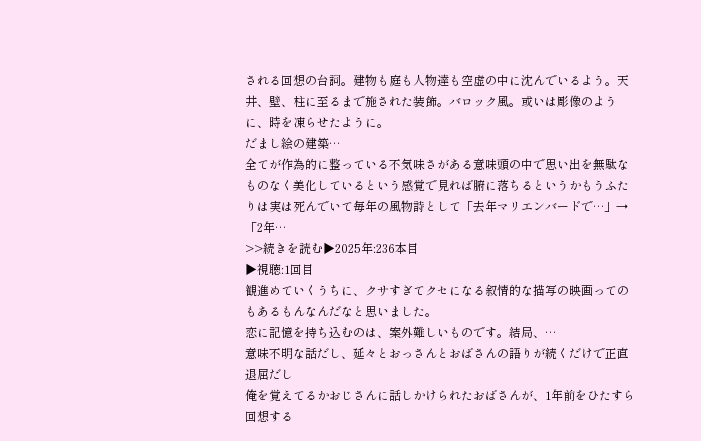される回想の台詞。建物も庭も人物達も空虚の中に沈んでいるよう。天井、壁、柱に至るまで施された装飾。バロック風。或いは彫像のように、時を凍らせたように。
だまし絵の建築…
全てが作為的に整っている不気味さがある意味頭の中で思い出を無駄なものなく美化しているという感覚で見れば腑に落ちるというかもうふたりは実は死んでいて毎年の風物詩として「去年マリエンバードで…」→「2年…
>>続きを読む▶2025年:236本目
▶視聴:1回目
観進めていくうちに、クサすぎてクセになる叙情的な描写の映画ってのもあるもんなんだなと思いました。
恋に記憶を持ち込むのは、案外難しいものです。結局、…
意味不明な話だし、延々とおっさんとおばさんの語りが続くだけで正直退屈だし
俺を覚えてるかおじさんに話しかけられたおばさんが、1年前をひたすら回想する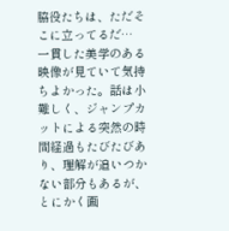脇役たちは、ただそこに立ってるだ…
一貫した美学のある映像が見ていて気持ちよかった。話は小難しく、ジャンプカットによる突然の時間経過もたびたびあり、理解が追いつかない部分もあるが、とにかく画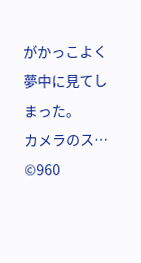がかっこよく夢中に見てしまった。
カメラのス…
©960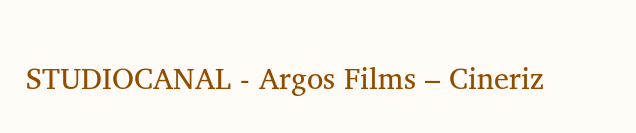STUDIOCANAL - Argos Films – Cineriz